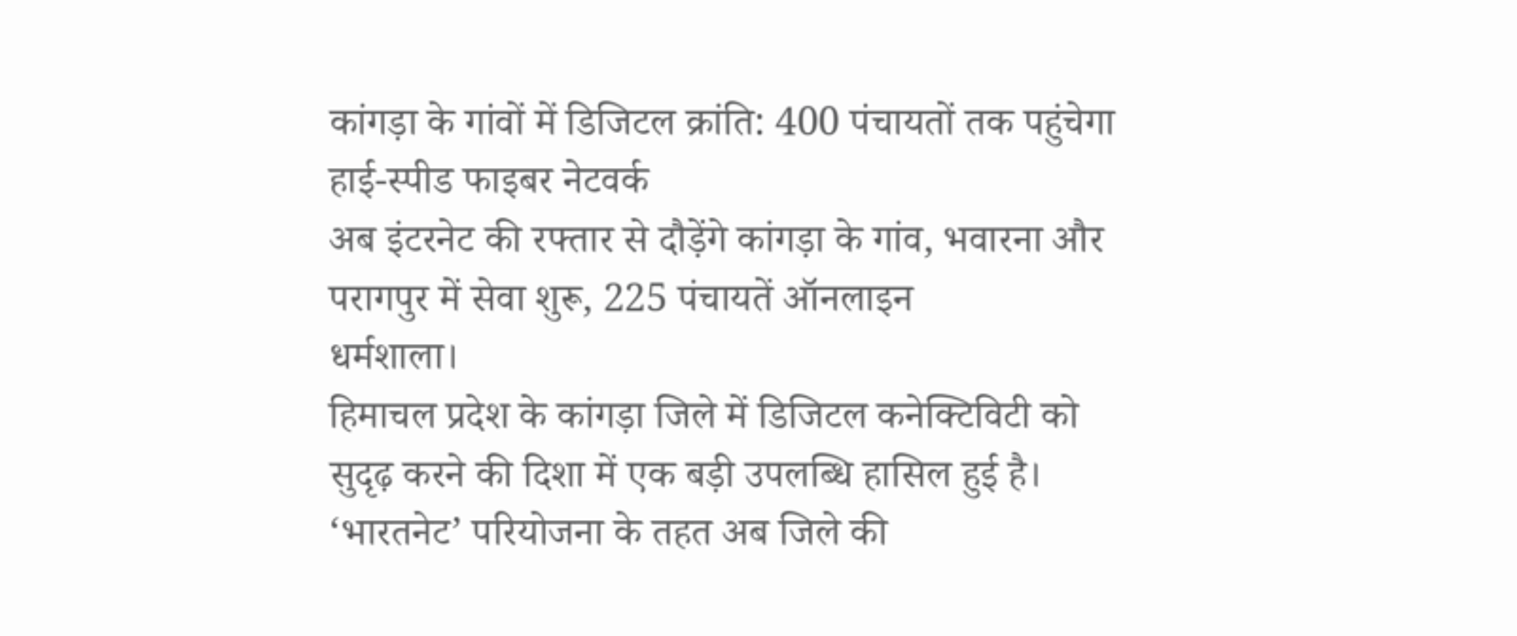कांगड़ा के गांवों में डिजिटल क्रांति: 400 पंचायतों तक पहुंचेगा हाई-स्पीड फाइबर नेटवर्क
अब इंटरनेट की रफ्तार से दौड़ेंगे कांगड़ा के गांव, भवारना और परागपुर में सेवा शुरू, 225 पंचायतें ऑनलाइन
धर्मशाला।
हिमाचल प्रदेश के कांगड़ा जिले में डिजिटल कनेक्टिविटी को सुदृढ़ करने की दिशा में एक बड़ी उपलब्धि हासिल हुई है। ‘भारतनेट’ परियोजना के तहत अब जिले की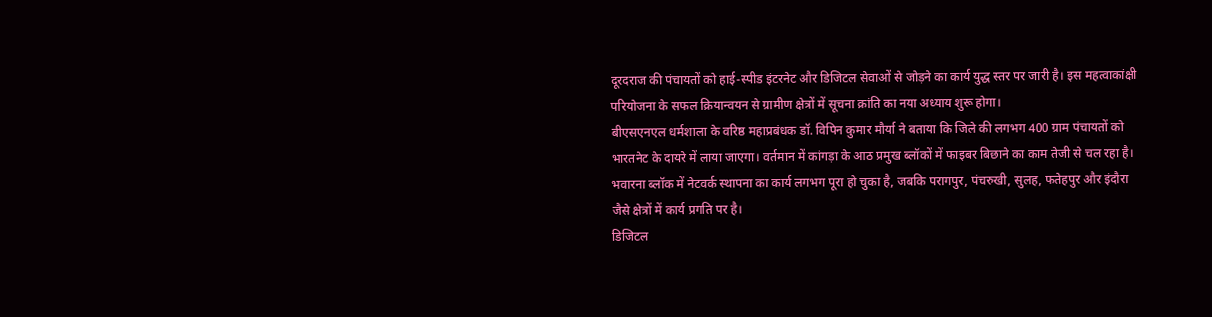दूरदराज की पंचायतों को हाई-स्पीड इंटरनेट और डिजिटल सेवाओं से जोड़ने का कार्य युद्ध स्तर पर जारी है। इस महत्वाकांक्षी परियोजना के सफल क्रियान्वयन से ग्रामीण क्षेत्रों में सूचना क्रांति का नया अध्याय शुरू होगा।
बीएसएनएल धर्मशाला के वरिष्ठ महाप्रबंधक डॉ. विपिन कुमार मौर्या ने बताया कि जिले की लगभग 400 ग्राम पंचायतों को भारतनेट के दायरे में लाया जाएगा। वर्तमान में कांगड़ा के आठ प्रमुख ब्लॉकों में फाइबर बिछाने का काम तेजी से चल रहा है। भवारना ब्लॉक में नेटवर्क स्थापना का कार्य लगभग पूरा हो चुका है, जबकि परागपुर, पंचरुखी, सुलह, फतेहपुर और इंदौरा जैसे क्षेत्रों में कार्य प्रगति पर है।
डिजिटल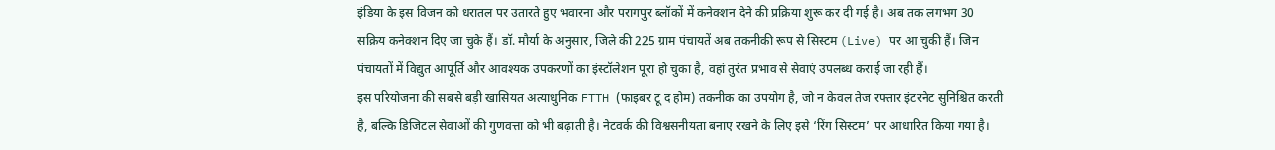इंडिया के इस विजन को धरातल पर उतारते हुए भवारना और परागपुर ब्लॉकों में कनेक्शन देने की प्रक्रिया शुरू कर दी गई है। अब तक लगभग 30 सक्रिय कनेक्शन दिए जा चुके हैं। डॉ. मौर्या के अनुसार, जिले की 225 ग्राम पंचायतें अब तकनीकी रूप से सिस्टम (Live) पर आ चुकी हैं। जिन पंचायतों में विद्युत आपूर्ति और आवश्यक उपकरणों का इंस्टॉलेशन पूरा हो चुका है, वहां तुरंत प्रभाव से सेवाएं उपलब्ध कराई जा रही हैं।
इस परियोजना की सबसे बड़ी खासियत अत्याधुनिक FTTH (फाइबर टू द होम) तकनीक का उपयोग है, जो न केवल तेज रफ्तार इंटरनेट सुनिश्चित करती है, बल्कि डिजिटल सेवाओं की गुणवत्ता को भी बढ़ाती है। नेटवर्क की विश्वसनीयता बनाए रखने के लिए इसे ‘रिंग सिस्टम’ पर आधारित किया गया है।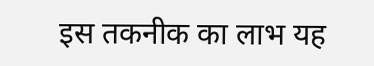इस तकनीक का लाभ यह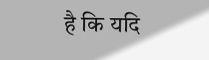है कि यदि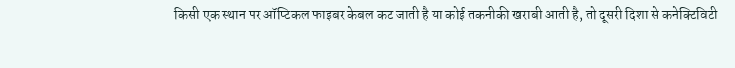किसी एक स्थान पर ऑप्टिकल फाइबर केबल कट जाती है या कोई तकनीकी खराबी आती है, तो दूसरी दिशा से कनेक्टिविटी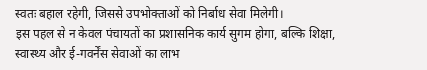स्वतः बहाल रहेगी, जिससे उपभोक्ताओं को निर्बाध सेवा मिलेगी।
इस पहल से न केवल पंचायतों का प्रशासनिक कार्य सुगम होगा, बल्कि शिक्षा, स्वास्थ्य और ई-गवर्नेंस सेवाओं का लाभ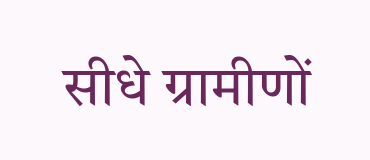सीधे ग्रामीणों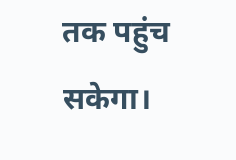तक पहुंच सकेगा।